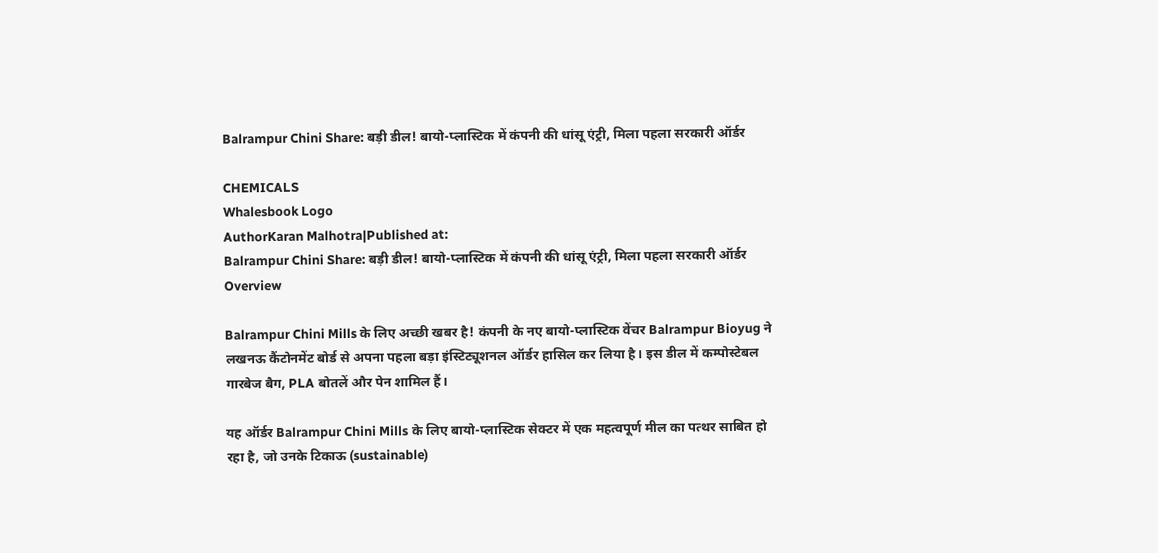Balrampur Chini Share: बड़ी डील! बायो-प्लास्टिक में कंपनी की धांसू एंट्री, मिला पहला सरकारी ऑर्डर

CHEMICALS
Whalesbook Logo
AuthorKaran Malhotra|Published at:
Balrampur Chini Share: बड़ी डील! बायो-प्लास्टिक में कंपनी की धांसू एंट्री, मिला पहला सरकारी ऑर्डर
Overview

Balrampur Chini Mills के लिए अच्छी खबर है! कंपनी के नए बायो-प्लास्टिक वेंचर Balrampur Bioyug ने लखनऊ कैंटोनमेंट बोर्ड से अपना पहला बड़ा इंस्टिट्यूशनल ऑर्डर हासिल कर लिया है। इस डील में कम्पोस्टेबल गारबेज बैग, PLA बोतलें और पेन शामिल हैं।

यह ऑर्डर Balrampur Chini Mills के लिए बायो-प्लास्टिक सेक्टर में एक महत्वपूर्ण मील का पत्थर साबित हो रहा है, जो उनके टिकाऊ (sustainable)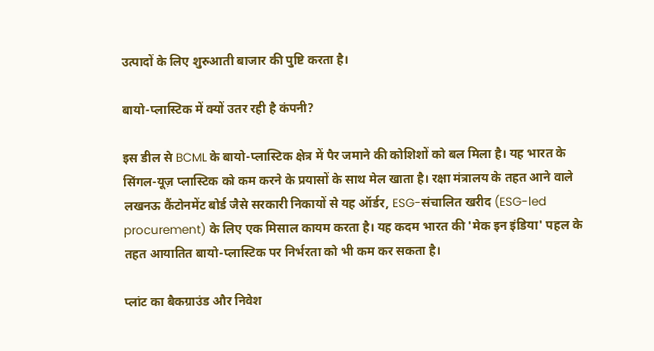उत्पादों के लिए शुरुआती बाजार की पुष्टि करता है।

बायो-प्लास्टिक में क्यों उतर रही है कंपनी?

इस डील से BCML के बायो-प्लास्टिक क्षेत्र में पैर जमाने की कोशिशों को बल मिला है। यह भारत के सिंगल-यूज़ प्लास्टिक को कम करने के प्रयासों के साथ मेल खाता है। रक्षा मंत्रालय के तहत आने वाले लखनऊ कैंटोनमेंट बोर्ड जैसे सरकारी निकायों से यह ऑर्डर, ESG-संचालित खरीद (ESG-led procurement) के लिए एक मिसाल कायम करता है। यह कदम भारत की 'मेक इन इंडिया' पहल के तहत आयातित बायो-प्लास्टिक पर निर्भरता को भी कम कर सकता है।

प्लांट का बैकग्राउंड और निवेश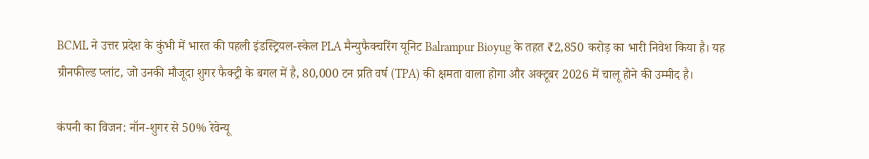BCML ने उत्तर प्रदेश के कुंभी में भारत की पहली इंडस्ट्रियल-स्केल PLA मैन्युफैक्चरिंग यूनिट Balrampur Bioyug के तहत ₹2,850 करोड़ का भारी निवेश किया है। यह ग्रीनफील्ड प्लांट, जो उनकी मौजूदा शुगर फैक्ट्री के बगल में है, 80,000 टन प्रति वर्ष (TPA) की क्षमता वाला होगा और अक्टूबर 2026 में चालू होने की उम्मीद है।

कंपनी का विजन: नॉन-शुगर से 50% रेवेन्यू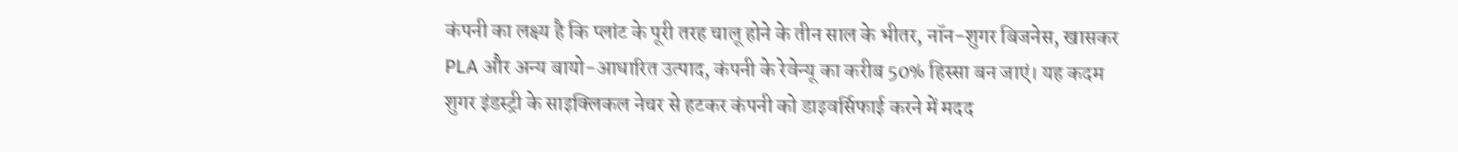कंपनी का लक्ष्य है कि प्लांट के पूरी तरह चालू होने के तीन साल के भीतर, नॉन-शुगर बिजनेस, खासकर PLA और अन्य बायो-आधारित उत्पाद, कंपनी के रेवेन्यू का करीब 50% हिस्सा बन जाएं। यह कदम शुगर इंडस्ट्री के साइक्लिकल नेचर से हटकर कंपनी को डाइवर्सिफाई करने में मदद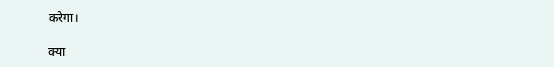करेगा।

क्या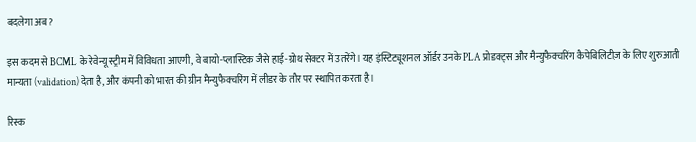बदलेगा अब?

इस कदम से BCML के रेवेन्यू स्ट्रीम में विविधता आएगी, वे बायो-प्लास्टिक जैसे हाई-ग्रोथ सेक्टर में उतरेंगे। यह इंस्टिट्यूशनल ऑर्डर उनके PLA प्रोडक्ट्स और मैन्युफैक्चरिंग कैपेबिलिटीज़ के लिए शुरुआती मान्यता (validation) देता है, और कंपनी को भारत की ग्रीन मैन्युफैक्चरिंग में लीडर के तौर पर स्थापित करता है।

रिस्क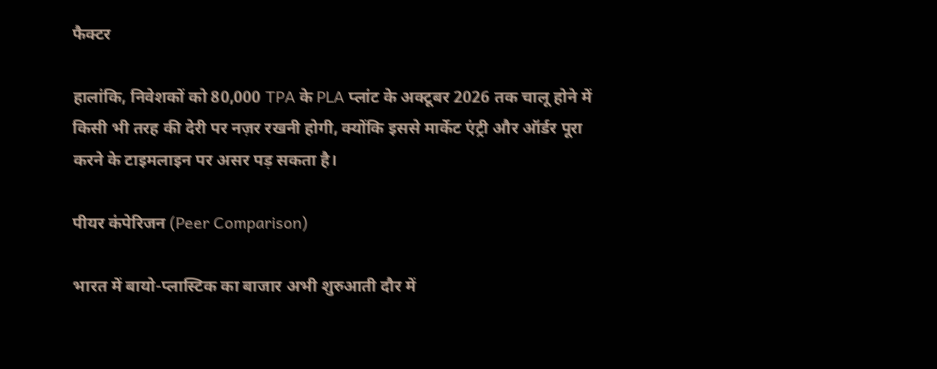फैक्टर

हालांकि, निवेशकों को 80,000 TPA के PLA प्लांट के अक्टूबर 2026 तक चालू होने में किसी भी तरह की देरी पर नज़र रखनी होगी, क्योंकि इससे मार्केट एंट्री और ऑर्डर पूरा करने के टाइमलाइन पर असर पड़ सकता है।

पीयर कंपेरिजन (Peer Comparison)

भारत में बायो-प्लास्टिक का बाजार अभी शुरुआती दौर में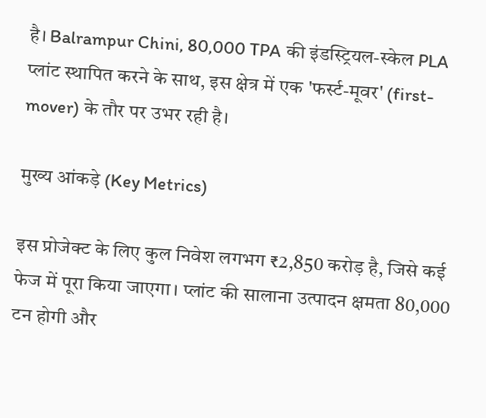है। Balrampur Chini, 80,000 TPA की इंडस्ट्रियल-स्केल PLA प्लांट स्थापित करने के साथ, इस क्षेत्र में एक 'फर्स्ट-मूवर' (first-mover) के तौर पर उभर रही है।

मुख्य आंकड़े (Key Metrics)

इस प्रोजेक्ट के लिए कुल निवेश लगभग ₹2,850 करोड़ है, जिसे कई फेज में पूरा किया जाएगा। प्लांट की सालाना उत्पादन क्षमता 80,000 टन होगी और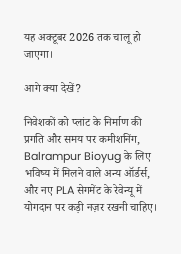यह अक्टूबर 2026 तक चालू हो जाएगा।

आगे क्या देखें?

निवेशकों को प्लांट के निर्माण की प्रगति और समय पर कमीशनिंग, Balrampur Bioyug के लिए भविष्य में मिलने वाले अन्य ऑर्डर्स, और नए PLA सेगमेंट के रेवेन्यू में योगदान पर कड़ी नज़र रखनी चाहिए।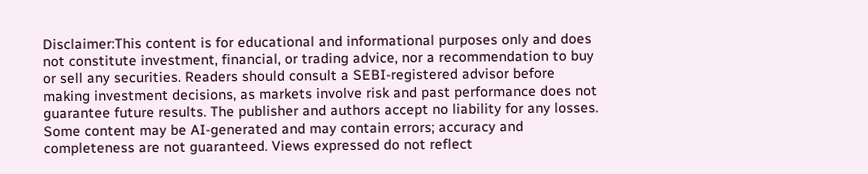Disclaimer:This content is for educational and informational purposes only and does not constitute investment, financial, or trading advice, nor a recommendation to buy or sell any securities. Readers should consult a SEBI-registered advisor before making investment decisions, as markets involve risk and past performance does not guarantee future results. The publisher and authors accept no liability for any losses. Some content may be AI-generated and may contain errors; accuracy and completeness are not guaranteed. Views expressed do not reflect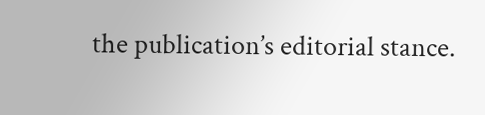the publication’s editorial stance.